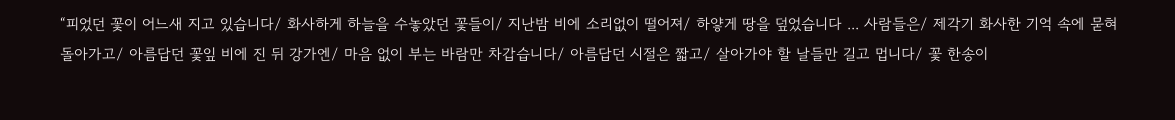“피었던 꽃이 어느새 지고 있습니다/ 화사하게 하늘을 수놓았던 꽃들이/ 지난밤 비에 소리없이 떨어져/ 하얗게 땅을 덮었습니다 ... 사람들은/ 제각기 화사한 기억 속에 묻혀 돌아가고/ 아름답던 꽃잎 비에 진 뒤 강가엔/ 마음 없이 부는 바람만 차갑습니다/ 아름답던 시절은 짧고/ 살아가야 할 날들만 길고 멉니다/ 꽃 한송이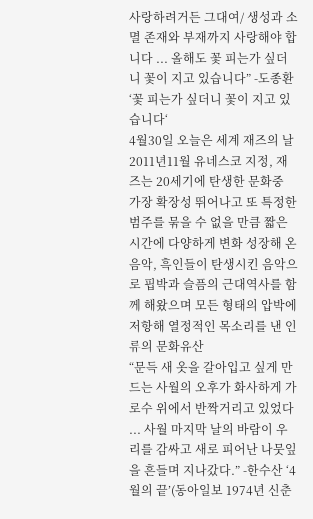사랑하려거든 그대여/ 생성과 소멸 존재와 부재까지 사랑해야 합니다 ... 올해도 꽃 피는가 싶더니 꽃이 지고 있습니다” -도종환 ‘꽃 피는가 싶더니 꽃이 지고 있습니다‘
4월30일 오늘은 세계 재즈의 날 2011년11월 유네스코 지정, 재즈는 20세기에 탄생한 문화중 가장 확장성 뛰어나고 또 특정한 범주를 묶을 수 없을 만큼 짧은 시간에 다양하게 변화 성장해 온 음악, 흑인들이 탄생시킨 음악으로 핍박과 슬픔의 근대역사를 함께 해왔으며 모든 형태의 압박에 저항해 열정적인 목소리를 낸 인류의 문화유산
“문득 새 옷을 갈아입고 싶게 만드는 사월의 오후가 화사하게 가로수 위에서 반짝거리고 있었다 ... 사월 마지막 날의 바람이 우리를 감싸고 새로 피어난 나뭇잎을 흔들며 지나갔다.” -한수산 ‘4월의 끝’(동아일보 1974년 신춘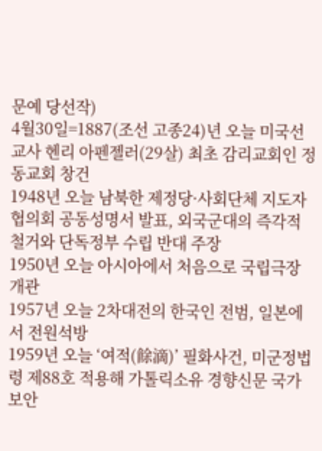문예 당선작)
4월30일=1887(조선 고종24)년 오늘 미국선교사 헨리 아펜젤러(29살) 최초 감리교회인 정동교회 창건
1948년 오늘 남북한 제정당·사회단체 지도자협의회 공동성명서 발표, 외국군대의 즉각적 철거와 단독정부 수립 반대 주장
1950년 오늘 아시아에서 처음으로 국립극장 개관
1957년 오늘 2차대전의 한국인 전범, 일본에서 전원석방
1959년 오늘 ‘여적(餘滴)’ 필화사건, 미군정법령 제88호 적용해 가톨릭소유 경향신문 국가보안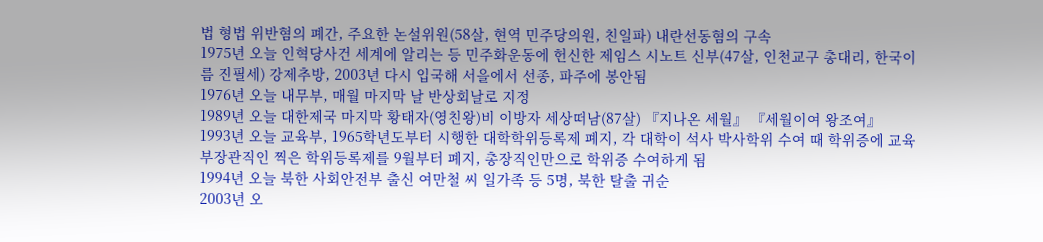법 형법 위반혐의 폐간, 주요한 논설위원(58살, 현역 민주당의원, 친일파) 내란선동혐의 구속
1975년 오늘 인혁당사건 세계에 알리는 등 민주화운동에 헌신한 제임스 시노트 신부(47살, 인천교구 총대리, 한국이름 진필세) 강제추방, 2003년 다시 입국해 서을에서 선종, 파주에 봉안됨
1976년 오늘 내무부, 매월 마지막 날 반상회날로 지정
1989년 오늘 대한제국 마지막 황태자(영친왕)비 이방자 세상떠남(87살) 『지나온 세월』 『세월이여 왕조여』
1993년 오늘 교육부, 1965학년도부터 시행한 대학학위등록제 폐지, 각 대학이 석사 박사학위 수여 때 학위증에 교육부장관직인 찍은 학위등록제를 9월부터 폐지, 총장직인만으로 학위증 수여하게 됨
1994년 오늘 북한 사회안전부 출신 여만철 씨 일가족 등 5명, 북한 탈출 귀순
2003년 오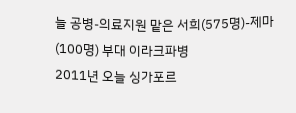늘 공병-의료지원 맡은 서희(575명)-제마(100명) 부대 이라크파병
2011년 오늘 싱가포르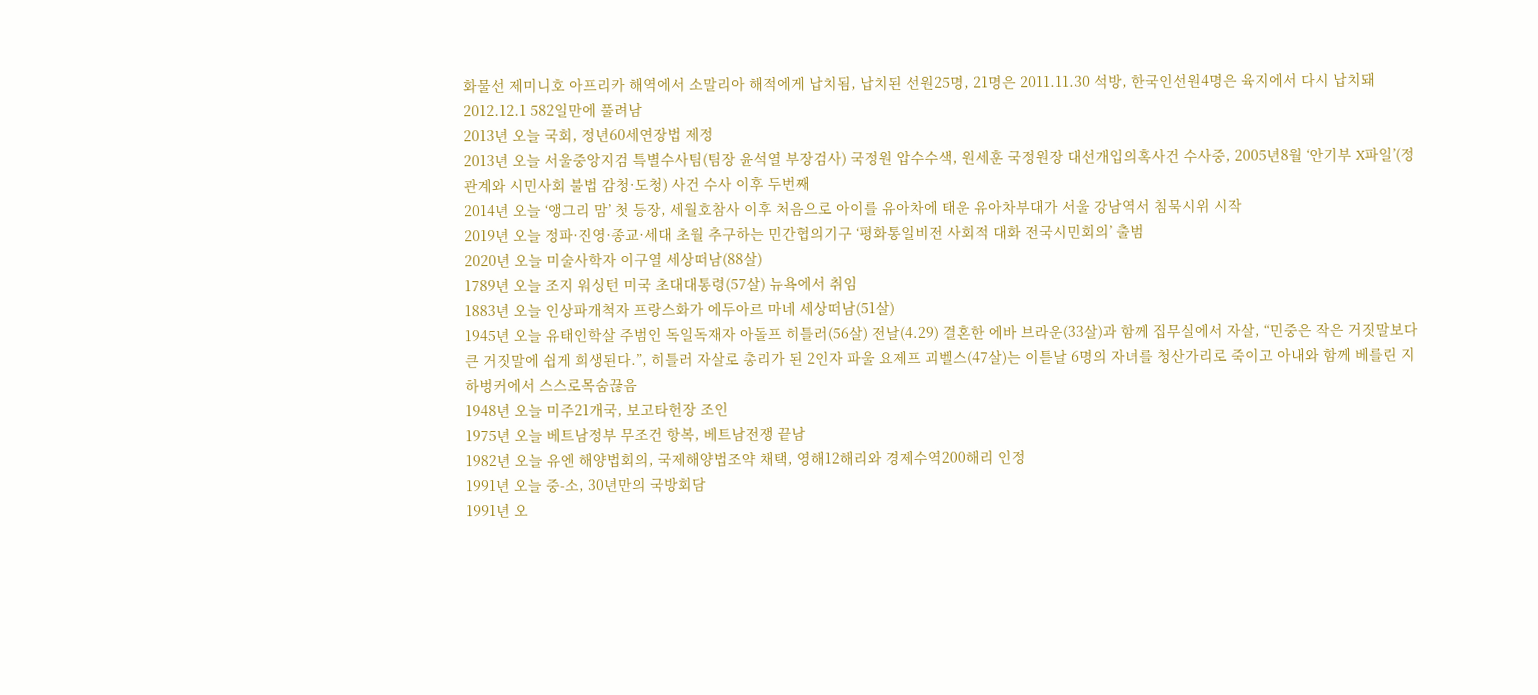화물선 제미니호 아프리카 해역에서 소말리아 해적에게 납치됨, 납치된 선원25명, 21명은 2011.11.30 석방, 한국인선원4명은 육지에서 다시 납치돼 2012.12.1 582일만에 풀려남
2013년 오늘 국회, 정년60세연장법 제정
2013년 오늘 서울중앙지검 특별수사팀(팀장 윤석열 부장검사) 국정원 압수수색, 원세훈 국정원장 대선개입의혹사건 수사중, 2005년8월 ‘안기부 X파일’(정관계와 시민사회 불법 감청·도청) 사건 수사 이후 두번째
2014년 오늘 ‘앵그리 맘’ 첫 등장, 세월호참사 이후 처음으로 아이를 유아차에 태운 유아차부대가 서울 강남역서 침묵시위 시작
2019년 오늘 정파·진영·종교·세대 초월 추구하는 민간협의기구 ‘평화통일비전 사회적 대화 전국시민회의’ 출범
2020년 오늘 미술사학자 이구열 세상떠남(88살)
1789년 오늘 조지 워싱턴 미국 초대대통령(57살) 뉴욕에서 취임
1883년 오늘 인상파개척자 프랑스화가 에두아르 마네 세상떠남(51살)
1945년 오늘 유태인학살 주범인 독일독재자 아돌프 히틀러(56살) 전날(4.29) 결혼한 에바 브라운(33살)과 함께 집무실에서 자살, “민중은 작은 거짓말보다 큰 거짓말에 쉽게 희생된다.”, 히틀러 자살로 총리가 된 2인자 파울 요제프 괴벨스(47살)는 이튿날 6명의 자녀를 청산가리로 죽이고 아내와 함께 베를린 지하벙커에서 스스로목숨끊음
1948년 오늘 미주21개국, 보고타헌장 조인
1975년 오늘 베트남정부 무조건 항복, 베트남전쟁 끝남
1982년 오늘 유엔 해양법회의, 국제해양법조약 채택, 영해12해리와 경제수역200해리 인정
1991년 오늘 중-소, 30년만의 국방회담
1991년 오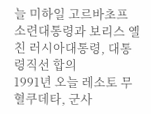늘 미하일 고르바초프 소련대통령과 보리스 옐친 러시아대통령, 대통령직선 합의
1991년 오늘 레소토 무혈쿠데타, 군사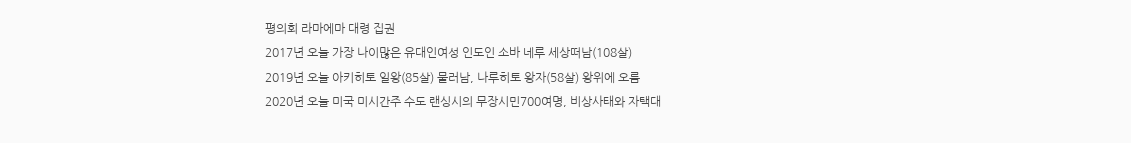평의회 라마에마 대령 집권
2017년 오늘 가장 나이많은 유대인여성 인도인 소바 네루 세상떠남(108살)
2019년 오늘 아키히토 일왕(85살) 물러남, 나루히토 왕자(58살) 왕위에 오름
2020년 오늘 미국 미시간주 수도 랜싱시의 무장시민700여명, 비상사태와 자택대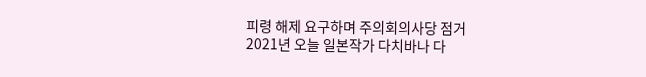피령 해제 요구하며 주의회의사당 점거
2021년 오늘 일본작가 다치바나 다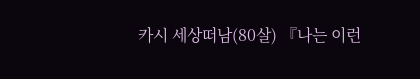카시 세상떠남(80살) 『나는 이런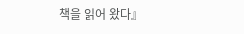책을 읽어 왔다』